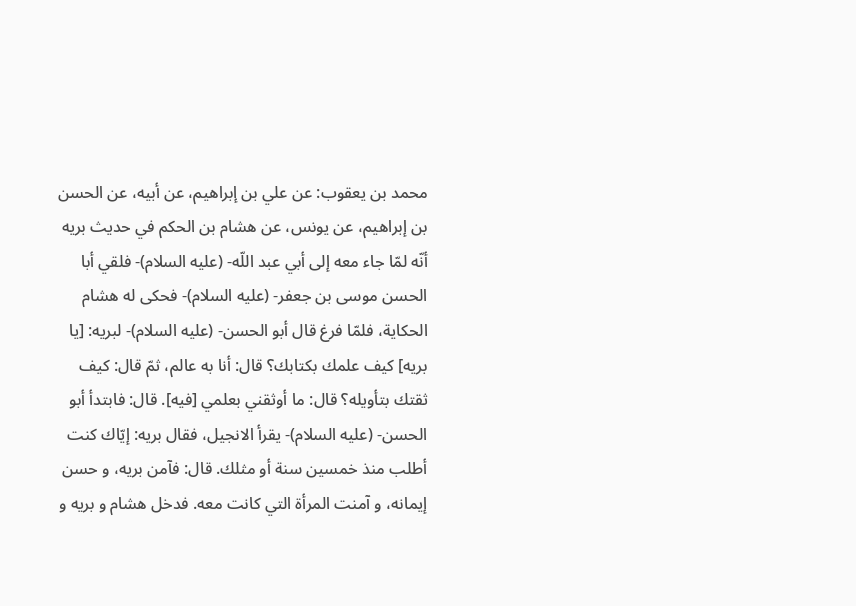محمد بن يعقوب: عن علي بن إبراهيم، عن أبيه، عن الحسن بن إبراهيم، عن يونس، عن هشام بن الحكم في حديث بريه أنّه لمّا جاء معه إلى أبي عبد اللّه- (عليه السلام)- فلقي أبا الحسن موسى بن جعفر- (عليه السلام)- فحكى له هشام الحكاية، فلمّا فرغ قال أبو الحسن- (عليه السلام)- لبريه: [يا بريه] كيف علمك بكتابك؟ قال: أنا به عالم، ثمّ قال: كيف ثقتك بتأويله؟ قال: ما أوثقني بعلمي [فيه]. قال: فابتدأ أبو الحسن- (عليه السلام)- يقرأ الانجيل، فقال بريه: إيّاك كنت أطلب منذ خمسين سنة أو مثلك. قال: فآمن بريه، و حسن إيمانه، و آمنت المرأة التي كانت معه. فدخل هشام و بريه و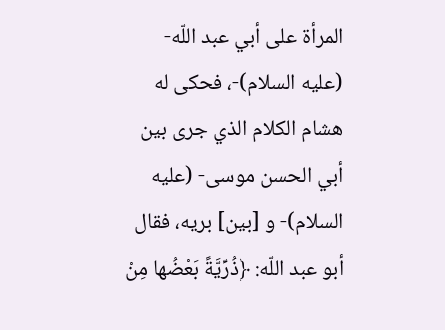المرأة على أبي عبد اللّه- (عليه السلام)-، فحكى له هشام الكلام الذي جرى بين أبي الحسن موسى- (عليه السلام)- و [بين] بريه، فقال أبو عبد اللّه: ﴿ذُرِّيَّةً بَعْضُها مِنْ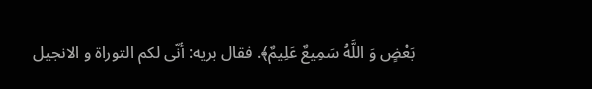بَعْضٍ وَ اللَّهُ سَمِيعٌ عَلِيمٌ﴾. فقال بريه: أنّى لكم التوراة و الانجيل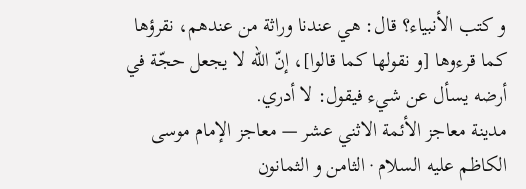و كتب الأنبياء؟ قال: هي عندنا وراثة من عندهم، نقرؤها كما قرءوها [و نقولها كما قالوا]، إنّ اللّه لا يجعل حجّة في أرضه يسأل عن شيء فيقول: لا أدري.
مدينة معاجز الأئمة الاثني عشر — معاجز الإمام موسى الكاظم عليه السلام · الثامن و الثمانون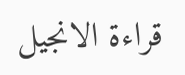قراءة الانجيل